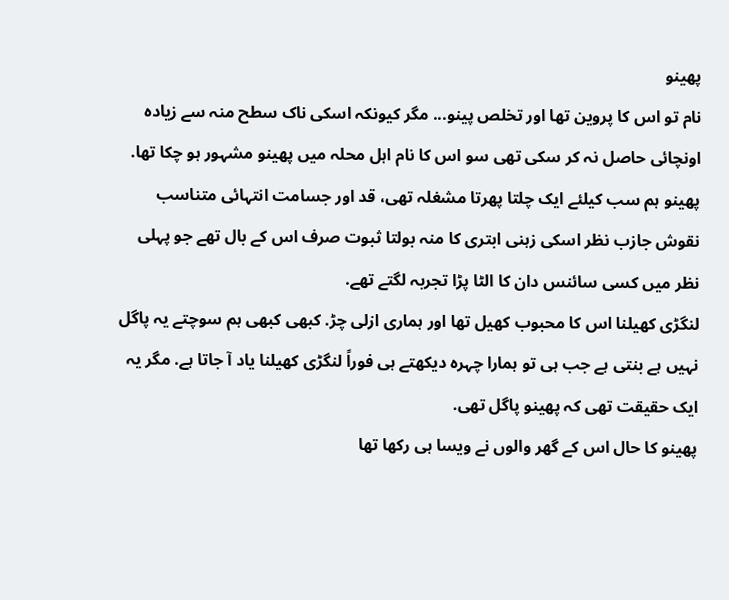پھینو
نام تو اس کا پروین تھا اور تخلص پینو... مگر کیونکہ اسکی ناک سطح منہ سے زیادہ اونچائی حاصل نہ کر سکی تھی سو اس کا نام اہل محلہ میں پھینو مشہور ہو چکا تھا.
پھینو ہم سب کیلئے ایک چلتا پھرتا مشغلہ تھی، قد اور جسامت انتہائی متناسب نقوش جازب نظر اسکی زہنی ابتری کا منہ بولتا ثبوت صرف اس کے بال تھے جو پہلی نظر میں کسی سائنس دان کا الٹا پڑا تجربہ لگتے تھے.
لنگڑی کھیلنا اس کا محبوب کھیل تھا اور ہماری ازلی چڑ. کبھی کبھی ہم سوچتے یہ پاگل نہیں ہے بنتی ہے جب ہی تو ہمارا چہرہ دیکھتے ہی فوراً لنگڑی کھیلنا یاد آ جاتا ہے. مگر یہ ایک حقیقت تھی کہ پھینو پاگل تھی.
پھینو کا حال اس کے گھر والوں نے ویسا ہی رکھا تھا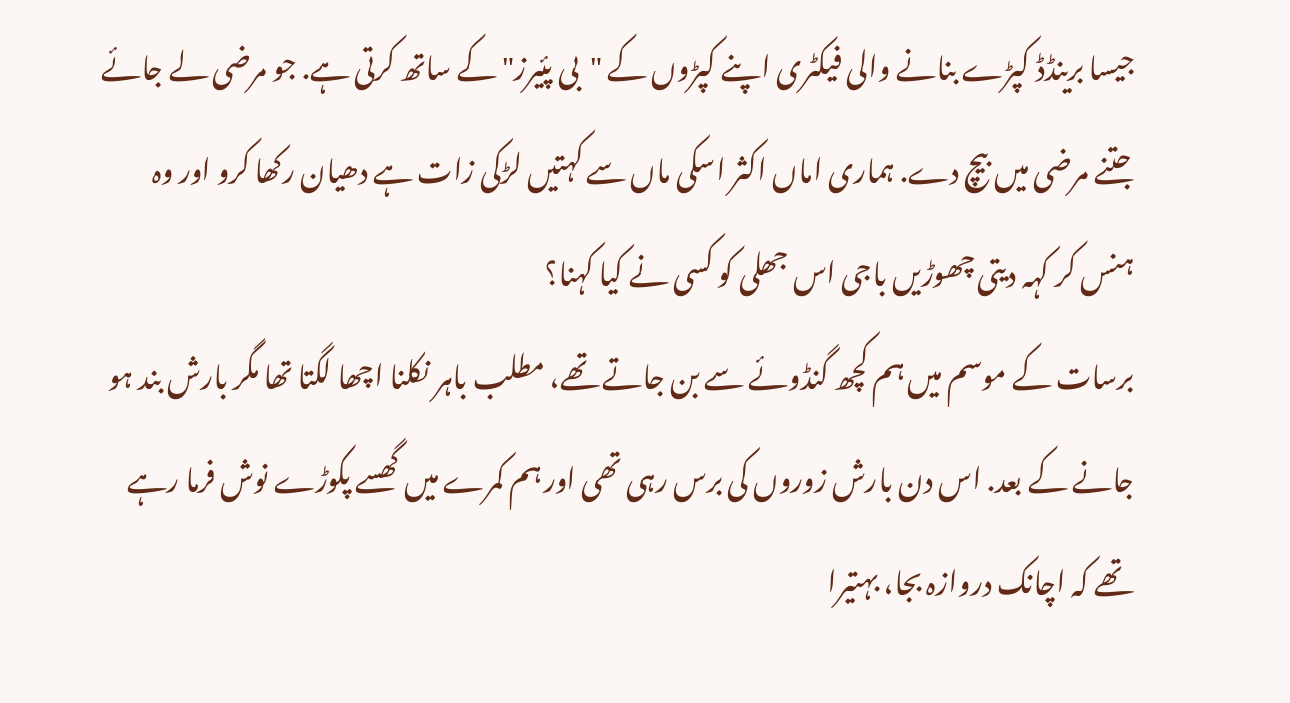جیسا برینڈڈ کپڑے بنانے والی فیکٹری اپنے کپڑوں کے "بی پئیرز" کے ساتھ کرتی ہے. جو مرضی لے جائے جتنے مرضی میں بیچ دے. ہماری اماں اکثر اسکی ماں سے کہتیں لڑکی زات ہے دھیان رکھا کرو اور وہ ہنس کر کہہ دیتی چھوڑیں باجی اس جھلی کو کسی نے کیا کہنا؟
برسات کے موسم میں ہم کچھ گنڈوئے سے بن جاتے تھے، مطلب باہر نکلنا اچھا لگتا تھا مگر بارش بند ہو جانے کے بعد. اس دن بارش زوروں کی برس رہی تھی اور ہم کمرے میں گھسے پکوڑے نوش فرما رہے تھے کہ اچانک دروازہ بجا، بہتیرا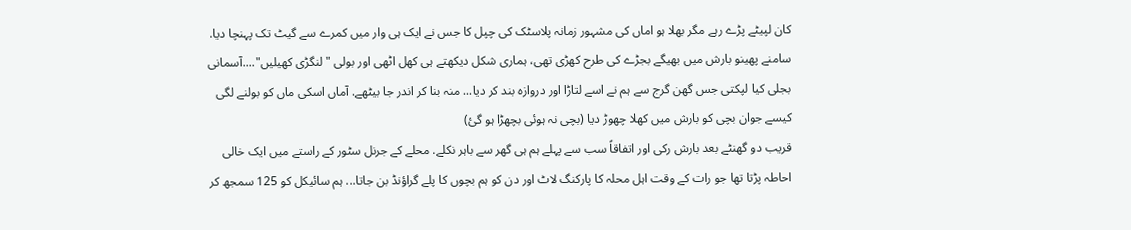کان لپیٹے پڑے رہے مگر بھلا ہو اماں کی مشہور زمانہ پلاسٹک کی چپل کا جس نے ایک ہی وار میں کمرے سے گیٹ تک پہنچا دیا. سامنے پھینو بارش میں بھیگے بجڑے کی طرح کھڑی تھی، ہماری شکل دیکھتے ہی کھل اٹھی اور بولی "لنگڑی کھیلیں"....آسمانی بجلی کیا لپکتی جس گھن گرج سے ہم نے اسے لتاڑا اور دروازہ بند کر دیا... منہ بنا کر اندر جا بیٹھے. آماں اسکی ماں کو بولنے لگی کیسے جوان بچی کو بارش میں کھلا چھوڑ دیا (بچی نہ ہوئی بچھڑا ہو گئ)
قریب دو گھنٹے بعد بارش رکی اور اتفاقاً سب سے پہلے ہم ہی گھر سے باہر نکلے. محلے کے جرنل سٹور کے راستے میں ایک خالی احاطہ پڑتا تھا جو رات کے وقت اہل محلہ کا پارکنگ لاٹ اور دن کو ہم بچوں کا پلے گراؤنڈ بن جاتا... ہم سائیکل کو 125 سمجھ کر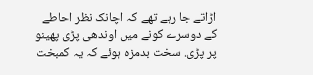اڑاتے جا رہے تھے کہ اچانک نظر احاطے کے دوسرے کونے میں اوندھی پڑی پھینو پر پڑی. سخت بدمزہ ہوئے کہ یہ کمبخت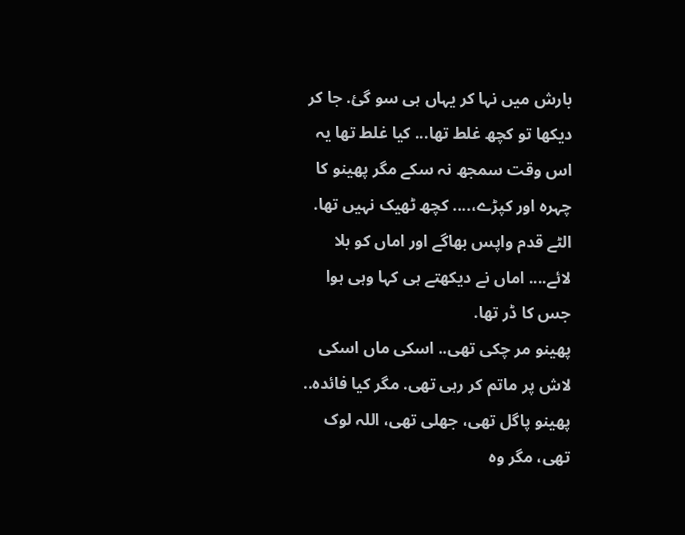بارش میں نہا کر یہاں ہی سو گئ. جا کر دیکھا تو کچھ غلط تھا... کیا غلط تھا یہ اس وقت سمجھ نہ سکے مگر پھینو کا چہرہ اور کپڑے،.... کچھ ٹھیک نہیں تھا. الٹے قدم واپس بھاگے اور اماں کو بلا لائے.... اماں نے دیکھتے ہی کہا وہی ہوا جس کا ڈر تھا.
پھینو مر چکی تھی.. اسکی ماں اسکی لاش پر ماتم کر رہی تھی. مگر کیا فائدہ..
پھینو پاگل تھی، جھلی تھی، اللہ لوک تھی، مگر وہ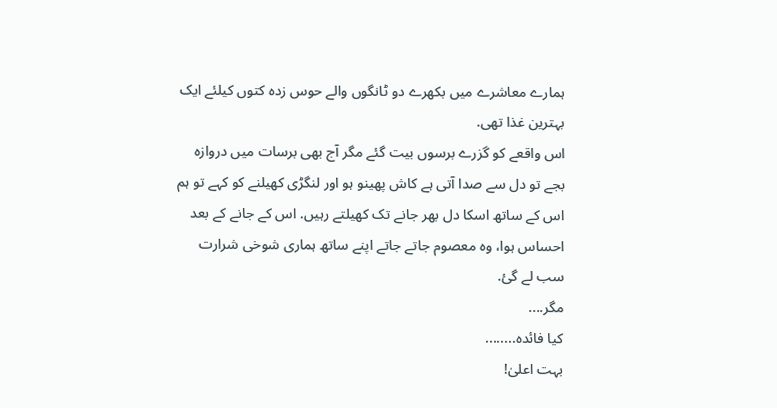ہمارے معاشرے میں بکھرے دو ٹانگوں والے حوس زدہ کتوں کیلئے ایک بہترین غذا تھی.
اس واقعے کو گزرے برسوں بیت گئے مگر آج بھی برسات میں دروازہ بجے تو دل سے صدا آتی ہے کاش پھینو ہو اور لنگڑی کھیلنے کو کہے تو ہم اس کے ساتھ اسکا دل بھر جانے تک کھیلتے رہیں. اس کے جانے کے بعد احساس ہوا، وہ معصوم جاتے جاتے اپنے ساتھ ہماری شوخی شرارت سب لے گئ.
مگر....
کیا فائدہ........
بہت اعلیٰ!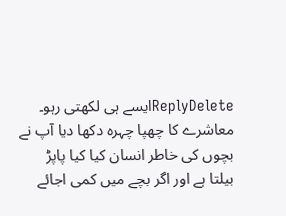ReplyDeleteایسے ہی لکھتی رہو۔
معاشرے کا چھپا چہرہ دکھا دیا آپ نے بچوں کی خاطر انسان کیا کیا پاپڑ بیلتا ہے اور اگر بچے میں کمی اجائے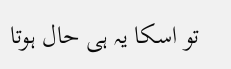تو اسکا یہ ہی حال ہوتا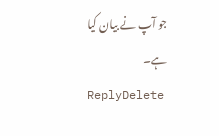جو آپ نے بیان کیا ہے۔
ReplyDelete